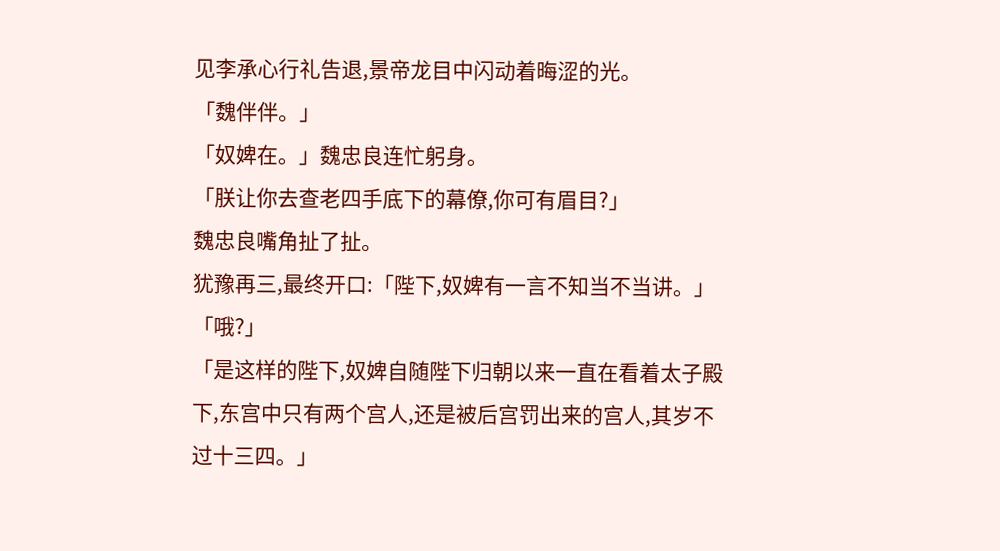见李承心行礼告退,景帝龙目中闪动着晦涩的光。
「魏伴伴。」
「奴婢在。」魏忠良连忙躬身。
「朕让你去查老四手底下的幕僚,你可有眉目?」
魏忠良嘴角扯了扯。
犹豫再三,最终开口:「陛下,奴婢有一言不知当不当讲。」
「哦?」
「是这样的陛下,奴婢自随陛下归朝以来一直在看着太子殿下,东宫中只有两个宫人,还是被后宫罚出来的宫人,其岁不过十三四。」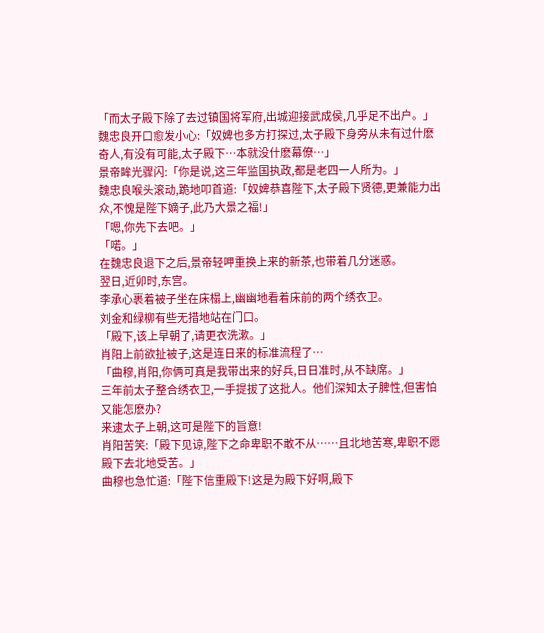「而太子殿下除了去过镇国将军府,出城迎接武成侯,几乎足不出户。」
魏忠良开口愈发小心:「奴婢也多方打探过,太子殿下身旁从未有过什麽奇人,有没有可能,太子殿下…本就没什麽幕僚…」
景帝眸光骤闪:「你是说,这三年监国执政,都是老四一人所为。」
魏忠良喉头滚动,跪地叩首道:「奴婢恭喜陛下,太子殿下贤德,更兼能力出众,不愧是陛下嫡子,此乃大景之福!」
「嗯,你先下去吧。」
「喏。」
在魏忠良退下之后,景帝轻呷重换上来的新茶,也带着几分迷惑。
翌日,近卯时,东宫。
李承心裹着被子坐在床榻上,幽幽地看着床前的两个绣衣卫。
刘金和绿柳有些无措地站在门口。
「殿下,该上早朝了,请更衣洗漱。」
肖阳上前欲扯被子,这是连日来的标准流程了…
「曲穆,肖阳,你俩可真是我带出来的好兵,日日准时,从不缺席。」
三年前太子整合绣衣卫,一手提拔了这批人。他们深知太子脾性,但害怕又能怎麽办?
来逮太子上朝,这可是陛下的旨意!
肖阳苦笑:「殿下见谅,陛下之命卑职不敢不从……且北地苦寒,卑职不愿殿下去北地受苦。」
曲穆也急忙道:「陛下信重殿下!这是为殿下好啊,殿下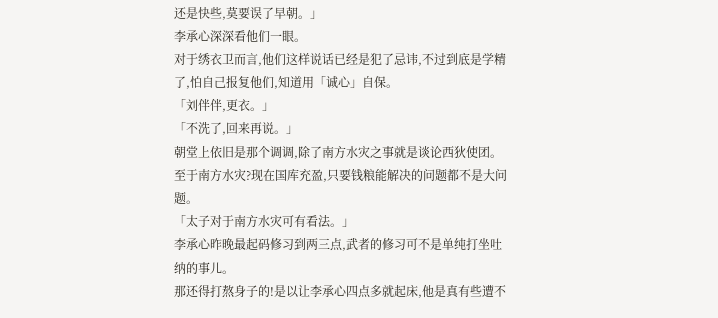还是快些,莫要误了早朝。」
李承心深深看他们一眼。
对于绣衣卫而言,他们这样说话已经是犯了忌讳,不过到底是学精了,怕自己报复他们,知道用「诚心」自保。
「刘伴伴,更衣。」
「不洗了,回来再说。」
朝堂上依旧是那个调调,除了南方水灾之事就是谈论西狄使团。
至于南方水灾?现在国库充盈,只要钱粮能解决的问题都不是大问题。
「太子对于南方水灾可有看法。」
李承心昨晚最起码修习到两三点,武者的修习可不是单纯打坐吐纳的事儿。
那还得打熬身子的!是以让李承心四点多就起床,他是真有些遭不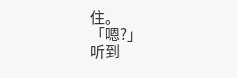住。
「嗯?」
听到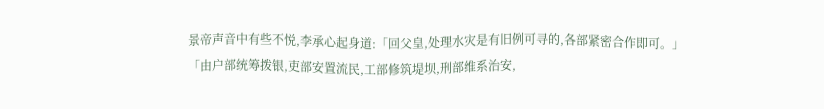景帝声音中有些不悦,李承心起身道:「回父皇,处理水灾是有旧例可寻的,各部紧密合作即可。」
「由户部统筹拨银,吏部安置流民,工部修筑堤坝,刑部维系治安,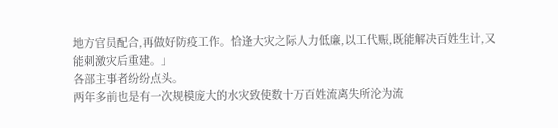地方官员配合,再做好防疫工作。恰逢大灾之际人力低廉,以工代赈,既能解决百姓生计,又能刺激灾后重建。」
各部主事者纷纷点头。
两年多前也是有一次规模庞大的水灾致使数十万百姓流离失所沦为流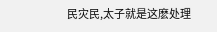民灾民,太子就是这麽处理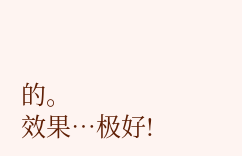的。
效果…极好!